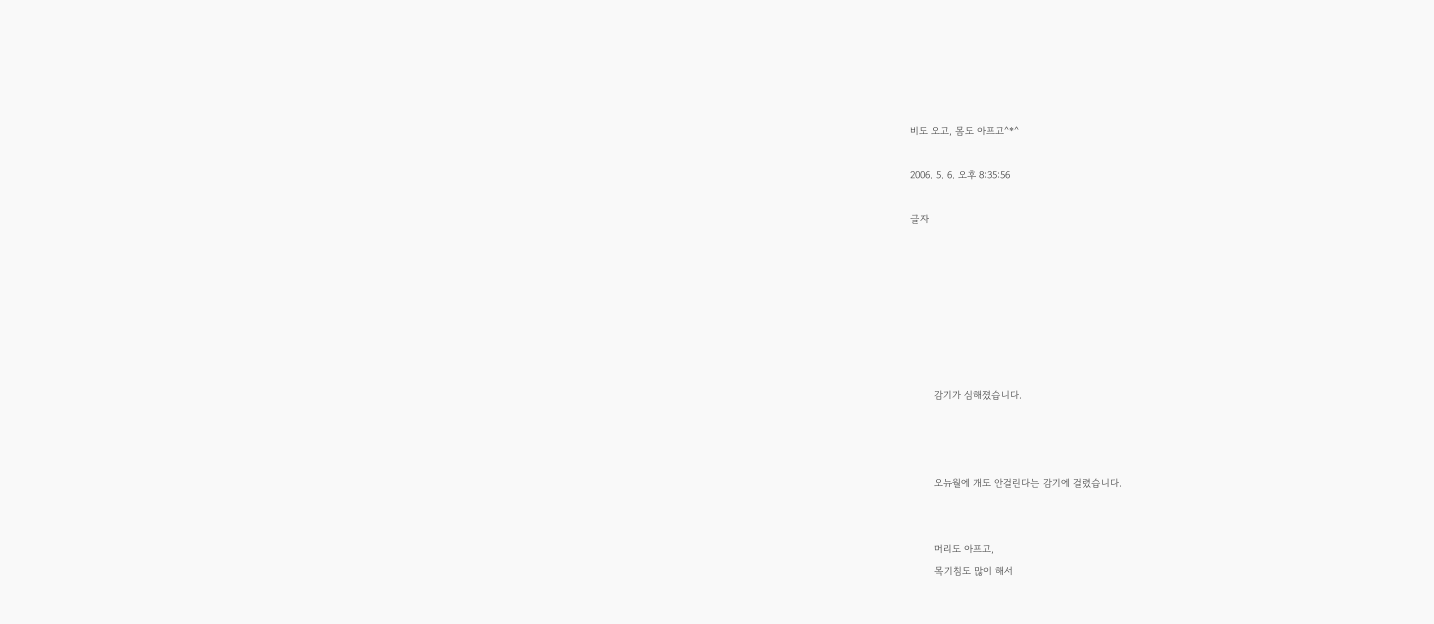비도 오고, 몸도 아프고^*^

2006. 5. 6. 오후 8:35:56

글자







        감기가 심해졌습니다.



        오뉴월에 개도 안걸린다는 감기에 걸렸습니다.


        머리도 아프고,
        목기침도 많이 해서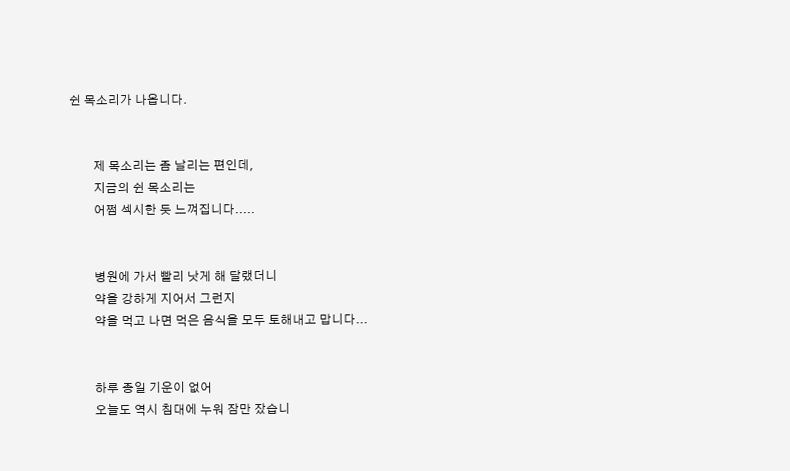쉰 목소리가 나옵니다.


        제 목소리는 좀 날리는 편인데,
        지금의 쉰 목소리는
        어쩜 섹시한 듯 느껴집니다.....


        병원에 가서 빨리 낫게 해 달랬더니
        약을 강하게 지어서 그런지
        약을 먹고 나면 먹은 음식을 모두 토해내고 맙니다...


        하루 종일 기운이 없어
        오늘도 역시 침대에 누워 잠만 잤습니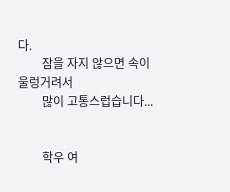다.
        잠을 자지 않으면 속이 울렁거려서
        많이 고통스럽습니다...


        학우 여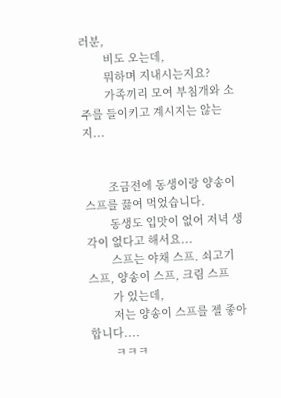러분,
        비도 오는데,
        뭐하며 지내시는지요?
        가족끼리 모여 부침개와 소주를 들이키고 계시지는 않는지...


        조금전에 동생이랑 양송이 스프를 끓여 먹었습니다.
        동생도 입맛이 없어 저녁 생각이 없다고 해서요...
        스프는 야채 스프. 쇠고기 스프, 양송이 스프, 크림 스프
        가 있는데,
        저는 양송이 스프를 젤 좋아합니다....
        ㅋㅋㅋ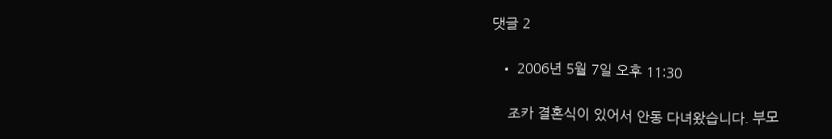댓글 2

  • 2006년 5월 7일 오후 11:30

    조카 결혼식이 있어서 안동 다녀왔습니다. 부모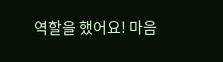역할을 했어요! 마음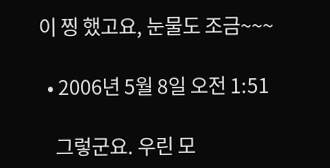이 찡 했고요, 눈물도 조금~~~

  • 2006년 5월 8일 오전 1:51

    그렇군요. 우린 모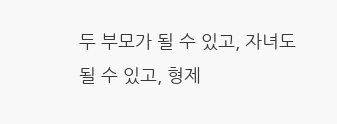두 부모가 될 수 있고, 자녀도 될 수 있고, 형제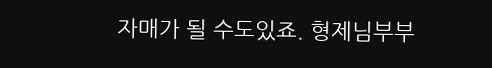자매가 될 수도있죠. 형제님부부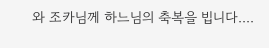와 조카님께 하느님의 축복을 빕니다....